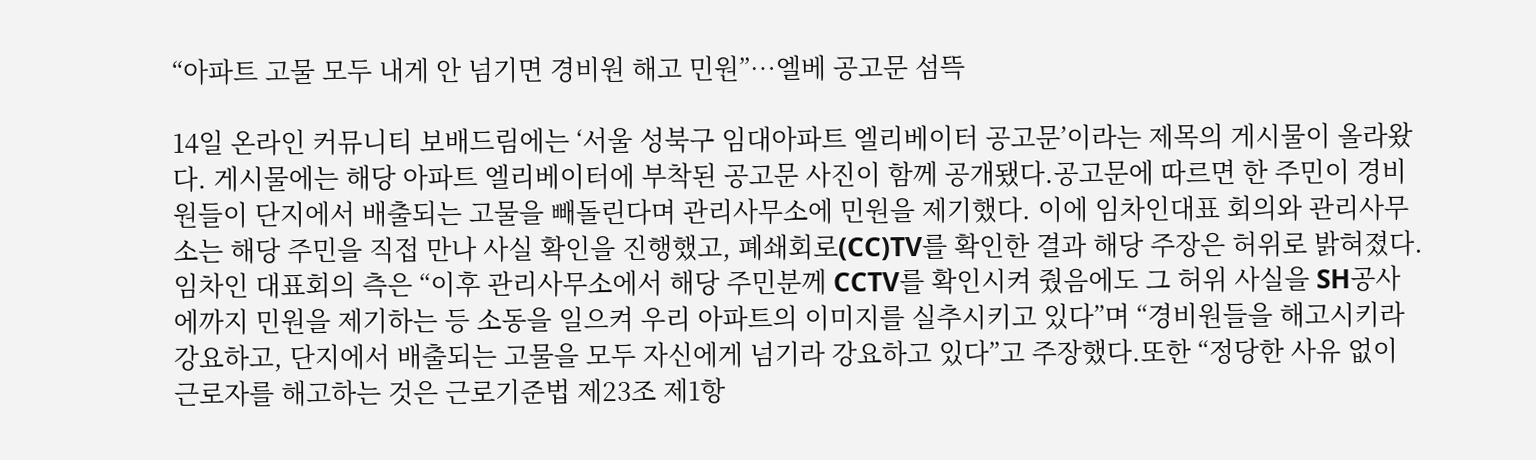“아파트 고물 모두 내게 안 넘기면 경비원 해고 민원”…엘베 공고문 섬뜩

14일 온라인 커뮤니티 보배드림에는 ‘서울 성북구 임대아파트 엘리베이터 공고문’이라는 제목의 게시물이 올라왔다. 게시물에는 해당 아파트 엘리베이터에 부착된 공고문 사진이 함께 공개됐다.공고문에 따르면 한 주민이 경비원들이 단지에서 배출되는 고물을 빼돌린다며 관리사무소에 민원을 제기했다. 이에 임차인대표 회의와 관리사무소는 해당 주민을 직접 만나 사실 확인을 진행했고, 폐쇄회로(CC)TV를 확인한 결과 해당 주장은 허위로 밝혀졌다.임차인 대표회의 측은 “이후 관리사무소에서 해당 주민분께 CCTV를 확인시켜 줬음에도 그 허위 사실을 SH공사에까지 민원을 제기하는 등 소동을 일으켜 우리 아파트의 이미지를 실추시키고 있다”며 “경비원들을 해고시키라 강요하고, 단지에서 배출되는 고물을 모두 자신에게 넘기라 강요하고 있다”고 주장했다.또한 “정당한 사유 없이 근로자를 해고하는 것은 근로기준법 제23조 제1항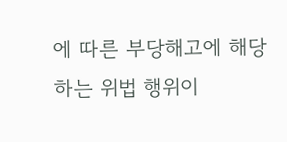에 따른 부당해고에 해당하는 위법 행위이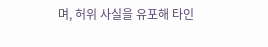며, 허위 사실을 유포해 타인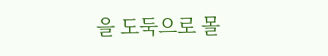을 도둑으로 몰